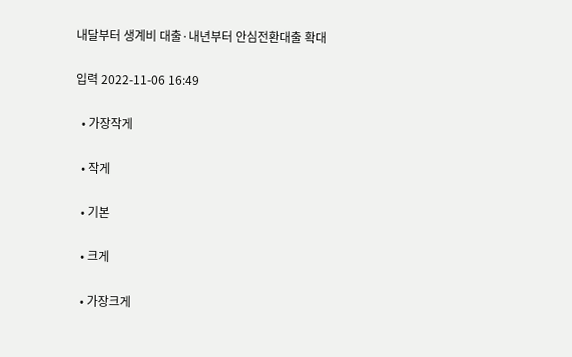내달부터 생계비 대출·내년부터 안심전환대출 확대

입력 2022-11-06 16:49

  • 가장작게

  • 작게

  • 기본

  • 크게

  • 가장크게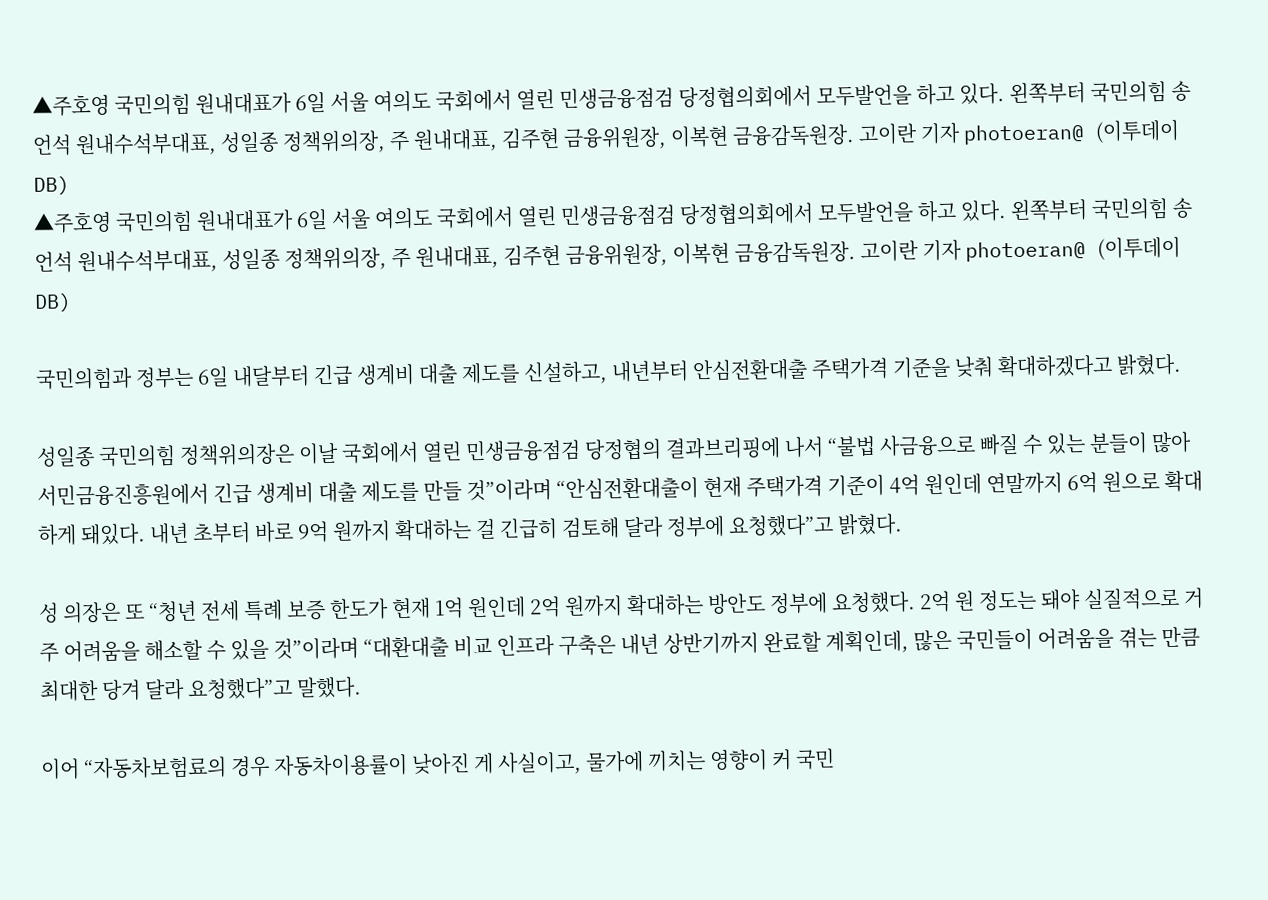▲주호영 국민의힘 원내대표가 6일 서울 여의도 국회에서 열린 민생금융점검 당정협의회에서 모두발언을 하고 있다. 왼쪽부터 국민의힘 송언석 원내수석부대표, 성일종 정책위의장, 주 원내대표, 김주현 금융위원장, 이복현 금융감독원장. 고이란 기자 photoeran@ (이투데이DB)
▲주호영 국민의힘 원내대표가 6일 서울 여의도 국회에서 열린 민생금융점검 당정협의회에서 모두발언을 하고 있다. 왼쪽부터 국민의힘 송언석 원내수석부대표, 성일종 정책위의장, 주 원내대표, 김주현 금융위원장, 이복현 금융감독원장. 고이란 기자 photoeran@ (이투데이DB)

국민의힘과 정부는 6일 내달부터 긴급 생계비 대출 제도를 신설하고, 내년부터 안심전환대출 주택가격 기준을 낮춰 확대하겠다고 밝혔다.

성일종 국민의힘 정책위의장은 이날 국회에서 열린 민생금융점검 당정협의 결과브리핑에 나서 “불법 사금융으로 빠질 수 있는 분들이 많아 서민금융진흥원에서 긴급 생계비 대출 제도를 만들 것”이라며 “안심전환대출이 현재 주택가격 기준이 4억 원인데 연말까지 6억 원으로 확대하게 돼있다. 내년 초부터 바로 9억 원까지 확대하는 걸 긴급히 검토해 달라 정부에 요청했다”고 밝혔다.

성 의장은 또 “청년 전세 특례 보증 한도가 현재 1억 원인데 2억 원까지 확대하는 방안도 정부에 요청했다. 2억 원 정도는 돼야 실질적으로 거주 어려움을 해소할 수 있을 것”이라며 “대환대출 비교 인프라 구축은 내년 상반기까지 완료할 계획인데, 많은 국민들이 어려움을 겪는 만큼 최대한 당겨 달라 요청했다”고 말했다.

이어 “자동차보험료의 경우 자동차이용률이 낮아진 게 사실이고, 물가에 끼치는 영향이 커 국민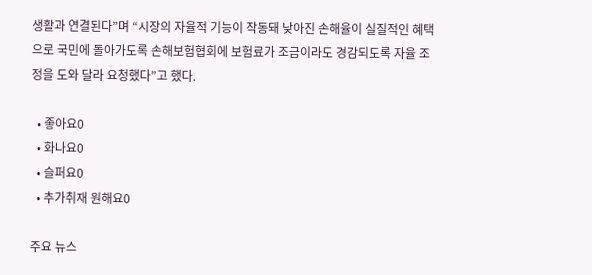생활과 연결된다”며 “시장의 자율적 기능이 작동돼 낮아진 손해율이 실질적인 혜택으로 국민에 돌아가도록 손해보험협회에 보험료가 조금이라도 경감되도록 자율 조정을 도와 달라 요청했다”고 했다.

  • 좋아요0
  • 화나요0
  • 슬퍼요0
  • 추가취재 원해요0

주요 뉴스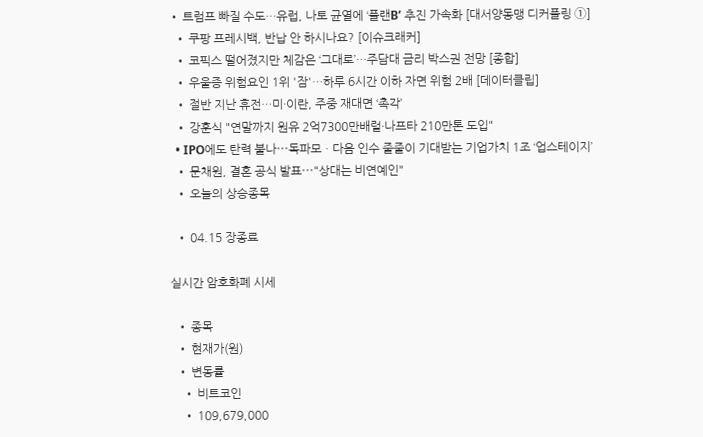• 트럼프 빠질 수도…유럽, 나토 균열에 ‘플랜B’ 추진 가속화 [대서양동맹 디커플링 ①]
  • 쿠팡 프레시백, 반납 안 하시나요? [이슈크래커]
  • 코픽스 떨어졌지만 체감은 ‘그대로’…주담대 금리 박스권 전망 [종합]
  • 우울증 위험요인 1위 '잠'…하루 6시간 이하 자면 위험 2배 [데이터클립]
  • 절반 지난 휴전…미·이란, 주중 재대면 ‘촉각’
  • 강훈식 "연말까지 원유 2억7300만배럴·나프타 210만톤 도입"
  • IPO에도 탄력 붙나⋯독파모ㆍ다음 인수 줄줄이 기대받는 기업가치 1조 ‘업스테이지’
  • 문채원, 결혼 공식 발표⋯"상대는 비연예인"
  • 오늘의 상승종목

  • 04.15 장종료

실시간 암호화폐 시세

  • 종목
  • 현재가(원)
  • 변동률
    • 비트코인
    • 109,679,000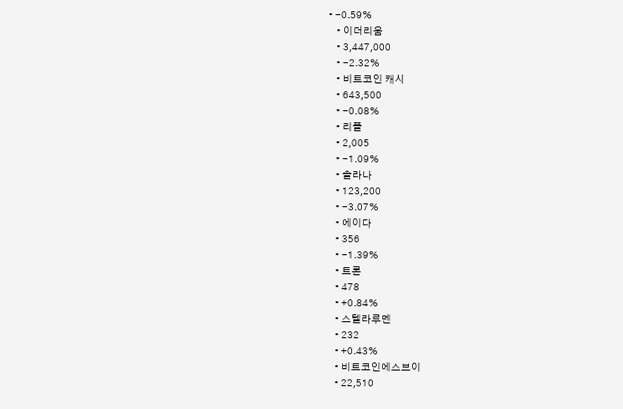• -0.59%
    • 이더리움
    • 3,447,000
    • -2.32%
    • 비트코인 캐시
    • 643,500
    • -0.08%
    • 리플
    • 2,005
    • -1.09%
    • 솔라나
    • 123,200
    • -3.07%
    • 에이다
    • 356
    • -1.39%
    • 트론
    • 478
    • +0.84%
    • 스텔라루멘
    • 232
    • +0.43%
    • 비트코인에스브이
    • 22,510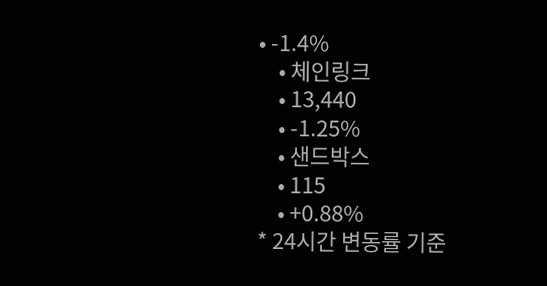• -1.4%
    • 체인링크
    • 13,440
    • -1.25%
    • 샌드박스
    • 115
    • +0.88%
* 24시간 변동률 기준